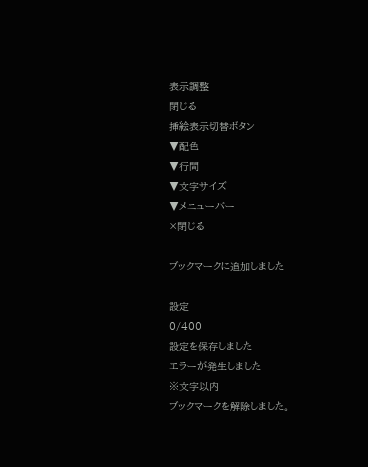表示調整
閉じる
挿絵表示切替ボタン
▼配色
▼行間
▼文字サイズ
▼メニューバー
×閉じる

ブックマークに追加しました

設定
0/400
設定を保存しました
エラーが発生しました
※文字以内
ブックマークを解除しました。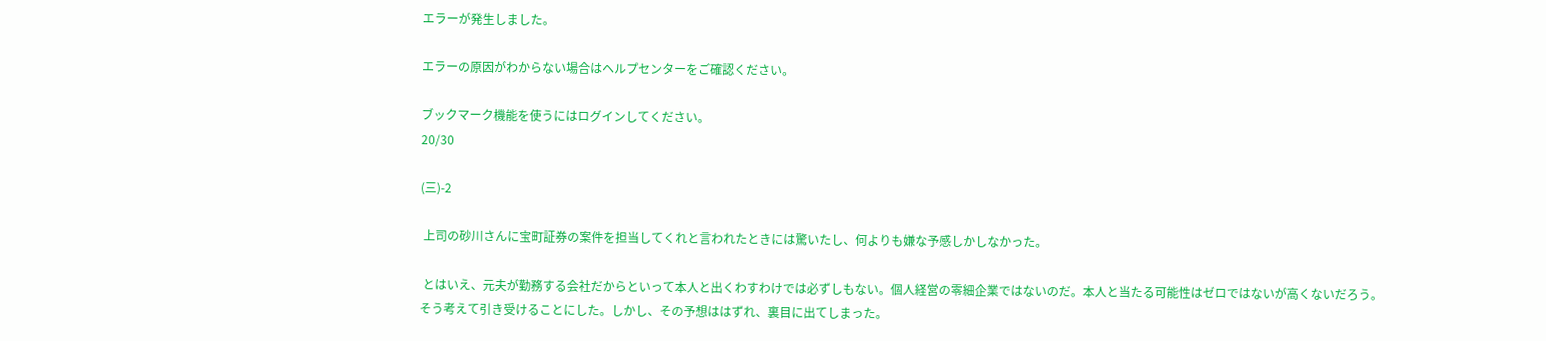エラーが発生しました。

エラーの原因がわからない場合はヘルプセンターをご確認ください。

ブックマーク機能を使うにはログインしてください。
20/30

(三)-2

 上司の砂川さんに宝町証券の案件を担当してくれと言われたときには驚いたし、何よりも嫌な予感しかしなかった。

 とはいえ、元夫が勤務する会社だからといって本人と出くわすわけでは必ずしもない。個人経営の零細企業ではないのだ。本人と当たる可能性はゼロではないが高くないだろう。そう考えて引き受けることにした。しかし、その予想ははずれ、裏目に出てしまった。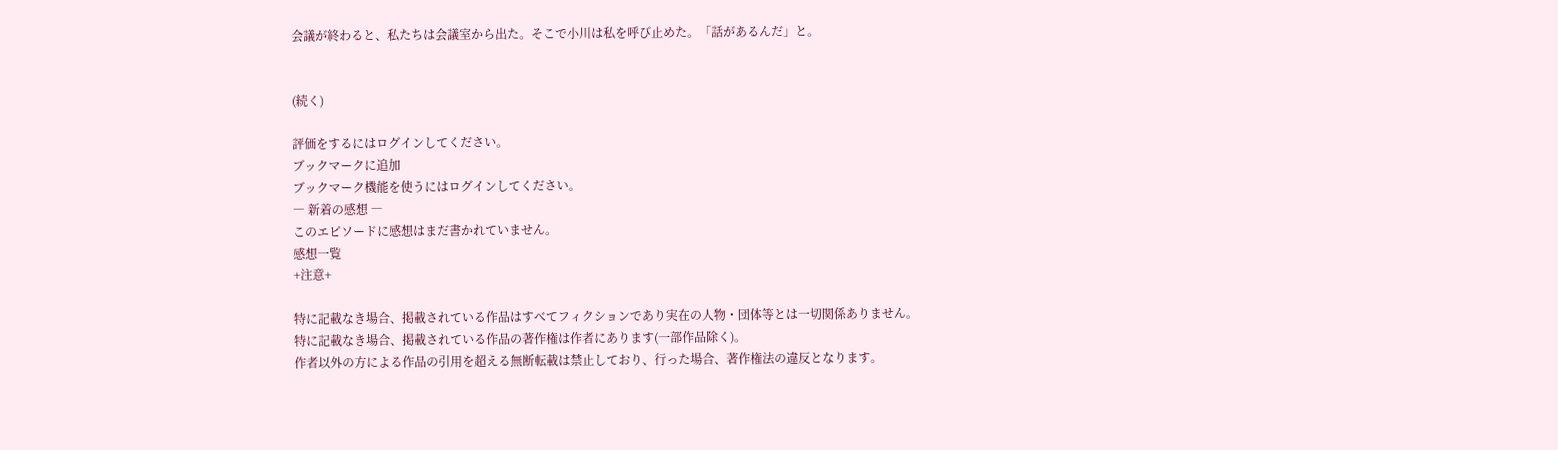会議が終わると、私たちは会議室から出た。そこで小川は私を呼び止めた。「話があるんだ」と。


(続く)

評価をするにはログインしてください。
ブックマークに追加
ブックマーク機能を使うにはログインしてください。
― 新着の感想 ―
このエピソードに感想はまだ書かれていません。
感想一覧
+注意+

特に記載なき場合、掲載されている作品はすべてフィクションであり実在の人物・団体等とは一切関係ありません。
特に記載なき場合、掲載されている作品の著作権は作者にあります(一部作品除く)。
作者以外の方による作品の引用を超える無断転載は禁止しており、行った場合、著作権法の違反となります。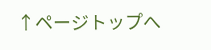↑ページトップへ